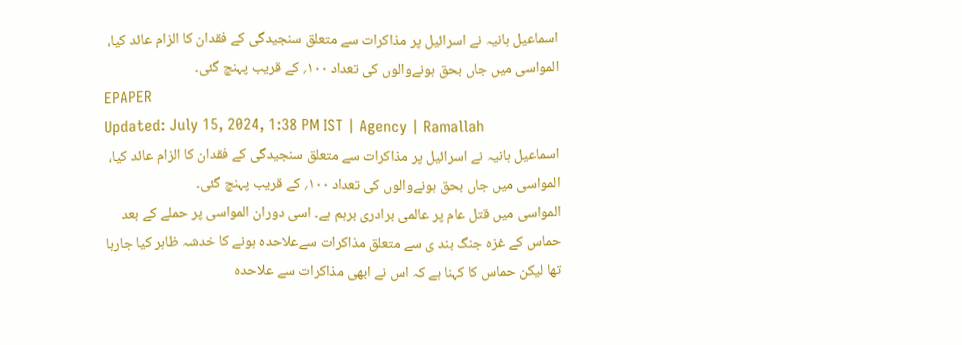اسماعیل ہانیہ نے اسرائیل پر مذاکرات سے متعلق سنجیدگی کے فقدان کا الزام عائد کیا، المواسی میں جاں بحق ہونےوالوں کی تعداد ۱۰۰؍ کے قریب پہنچ گئی۔
EPAPER
Updated: July 15, 2024, 1:38 PM IST | Agency | Ramallah
اسماعیل ہانیہ نے اسرائیل پر مذاکرات سے متعلق سنجیدگی کے فقدان کا الزام عائد کیا، المواسی میں جاں بحق ہونےوالوں کی تعداد ۱۰۰؍ کے قریب پہنچ گئی۔
المواسی میں قتل عام پر عالمی برادری برہم ہے۔ اسی دوران المواسی پر حملے کے بعد حماس کے غزہ جنگ بند ی سے متعلق مذاکرات سےعلاحدہ ہونے کا خدشہ ظاہر کیا جارہا تھا لیکن حماس کا کہنا ہے کہ اس نے ابھی مذاکرات سے علاحدہ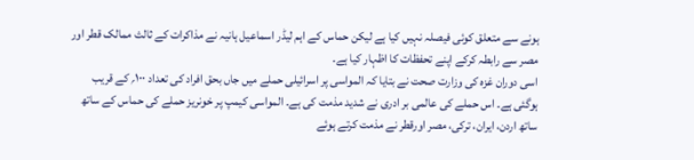ہونے سے متعلق کوئی فیصلہ نہیں کیا ہے لیکن حماس کے اہم لیڈر اسماعیل ہانیہ نے مذاکرات کے ثالث ممالک قطر اور مصر سے رابطہ کرکے اپنے تحفظات کا اظہار کیا ہے۔
اسی دوران غزہ کی وزارت صحت نے بتایا کہ المواسی پر اسرائیلی حملے میں جاں بحق افراد کی تعداد ۱۰۰؍ کے قریب ہوگئی ہے۔ اس حملے کی عالمی بر ادری نے شدید مذمت کی ہے۔ المواسی کیمپ پر خونریز حملے کی حماس کے ساتھ ساتھ اردن، ایران، ترکی، مصر اورقطر نے مذمت کرتے ہوئے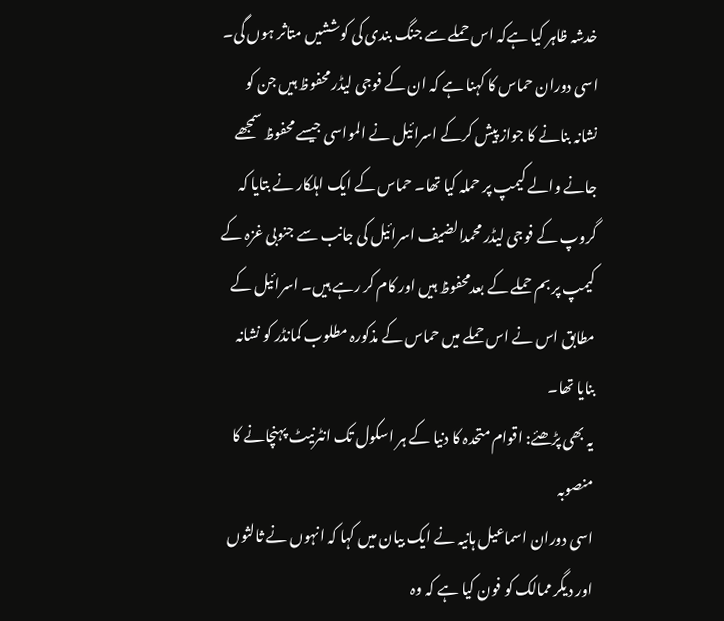خدشہ ظاہر کیا ہےکہ اس حملے سے جنگ بندی کی کوششیں متاثر ہوں گی۔ اسی دوران حماس کا کہنا ہے کہ ان کے فوجی لیڈر محفوظ ہیں جن کو نشانہ بنانے کا جواز پیش کرکے اسرائیل نے المواسی جیسے محفوظ سمجھے جانے والے کیمپ پر حملہ کیا تھا۔ حماس کے ایک اہلکار نے بتایا کہ گروپ کے فوجی لیڈر محمدالضیف اسرائیل کی جانب سے جنوبی غزہ کے کیمپ پر بم حملے کے بعدمحفوظ ہیں اور کام کر رہے ہیں۔ اسرائیل کے مطابق اس نے اس حملے میں حماس کے مذکورہ مطلوب کمانڈر کو نشانہ بنایا تھا۔
یہ بھی پڑھئے: اقوام متحدہ کا دنیا کے ہر اسکول تک انٹرنیٹ پہنچانے کا منصوبہ
اسی دوران اسماعیل ہانیہ نے ایک بیان میں کہا کہ انہوں نے ثالثوں اور دیگر ممالک کو فون کیا ہے کہ وہ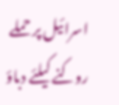اسرائیل پر حملے روکنے کیلئے دباؤ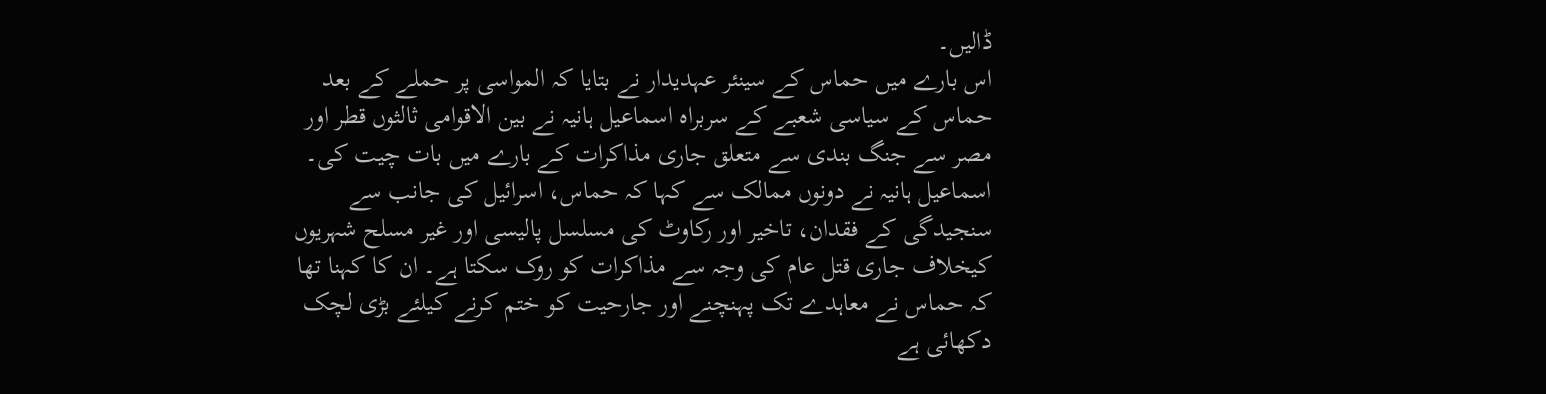ڈالیں۔
اس بارے میں حماس کے سینئر عہدیدار نے بتایا کہ المواسی پر حملے کے بعد حماس کے سیاسی شعبے کے سربراہ اسماعیل ہانیہ نے بین الاقوامی ثالثوں قطر اور مصر سے جنگ بندی سے متعلق جاری مذاکرات کے بارے میں بات چیت کی۔
اسماعیل ہانیہ نے دونوں ممالک سے کہا کہ حماس، اسرائیل کی جانب سے سنجیدگی کے فقدان، تاخیر اور رکاوٹ کی مسلسل پالیسی اور غیر مسلح شہریوں کیخلاف جاری قتل عام کی وجہ سے مذاکرات کو روک سکتا ہے۔ ان کا کہنا تھا کہ حماس نے معاہدے تک پہنچنے اور جارحیت کو ختم کرنے کیلئے بڑی لچک دکھائی ہے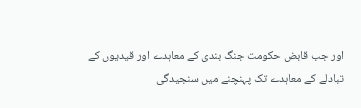اور جب قابض حکومت جنگ بندی کے معاہدے اور قیدیوں کے تبادلے کے معاہدے تک پہنچنے میں سنجیدگی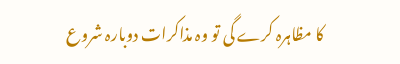کا مظاہرہ کرے گی تو وہ مذاکرات دوبارہ شروع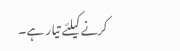کرنے کیلئے تیار ہے۔